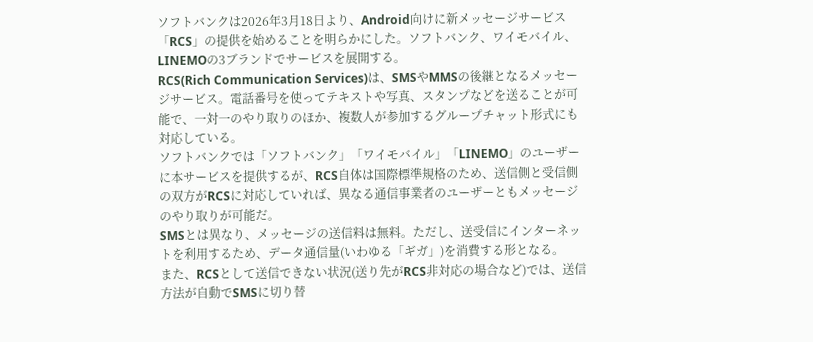ソフトバンクは2026年3月18日より、Android向けに新メッセージサービス「RCS」の提供を始めることを明らかにした。ソフトバンク、ワイモバイル、LINEMOの3ブランドでサービスを展開する。
RCS(Rich Communication Services)は、SMSやMMSの後継となるメッセージサービス。電話番号を使ってテキストや写真、スタンプなどを送ることが可能で、一対一のやり取りのほか、複数人が参加するグループチャット形式にも対応している。
ソフトバンクでは「ソフトバンク」「ワイモバイル」「LINEMO」のユーザーに本サービスを提供するが、RCS自体は国際標準規格のため、送信側と受信側の双方がRCSに対応していれば、異なる通信事業者のユーザーともメッセージのやり取りが可能だ。
SMSとは異なり、メッセージの送信料は無料。ただし、送受信にインターネットを利用するため、データ通信量(いわゆる「ギガ」)を消費する形となる。
また、RCSとして送信できない状況(送り先がRCS非対応の場合など)では、送信方法が自動でSMSに切り替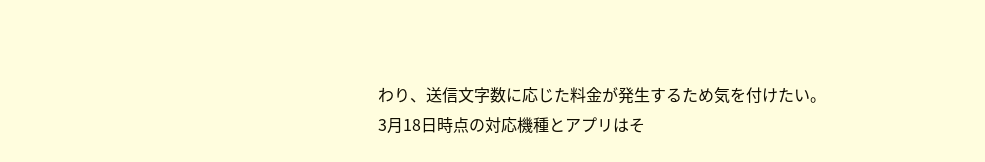わり、送信文字数に応じた料金が発生するため気を付けたい。
3月18日時点の対応機種とアプリはそ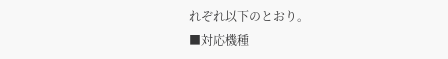れぞれ以下のとおり。
■対応機種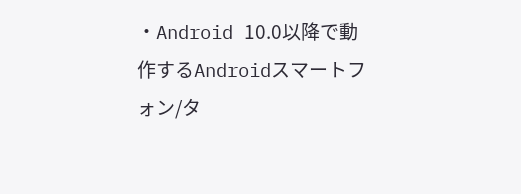・Android 10.0以降で動作するAndroidスマートフォン/タ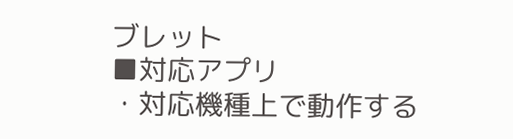ブレット
■対応アプリ
・対応機種上で動作する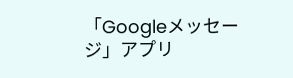「Googleメッセージ」アプリ